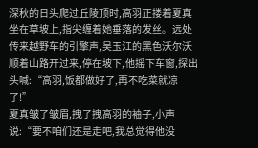深秋的日头爬过丘陵顶时,高羽正搂着夏真坐在草坡上,指尖缠着她垂落的发丝。远处传来越野车的引擎声,吴玉江的黑色沃尔沃顺着山路开过来,停在坡下,他摇下车窗,探出头喊:“高羽,饭都做好了,再不吃菜就凉了!”
夏真皱了皱眉,拽了拽高羽的袖子,小声说:“要不咱们还是走吧,我总觉得他没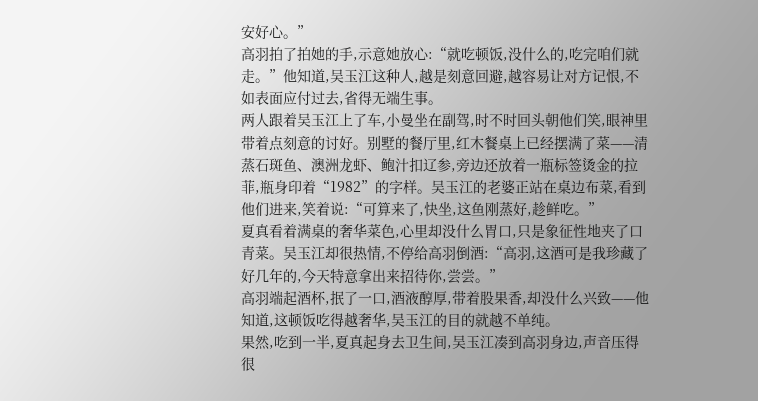安好心。”
高羽拍了拍她的手,示意她放心:“就吃顿饭,没什么的,吃完咱们就走。”他知道,吴玉江这种人,越是刻意回避,越容易让对方记恨,不如表面应付过去,省得无端生事。
两人跟着吴玉江上了车,小曼坐在副驾,时不时回头朝他们笑,眼神里带着点刻意的讨好。别墅的餐厅里,红木餐桌上已经摆满了菜——清蒸石斑鱼、澳洲龙虾、鲍汁扣辽参,旁边还放着一瓶标签烫金的拉菲,瓶身印着“1982”的字样。吴玉江的老婆正站在桌边布菜,看到他们进来,笑着说:“可算来了,快坐,这鱼刚蒸好,趁鲜吃。”
夏真看着满桌的奢华菜色,心里却没什么胃口,只是象征性地夹了口青菜。吴玉江却很热情,不停给高羽倒酒:“高羽,这酒可是我珍藏了好几年的,今天特意拿出来招待你,尝尝。”
高羽端起酒杯,抿了一口,酒液醇厚,带着股果香,却没什么兴致——他知道,这顿饭吃得越奢华,吴玉江的目的就越不单纯。
果然,吃到一半,夏真起身去卫生间,吴玉江凑到高羽身边,声音压得很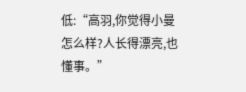低:“高羽,你觉得小曼怎么样?人长得漂亮,也懂事。”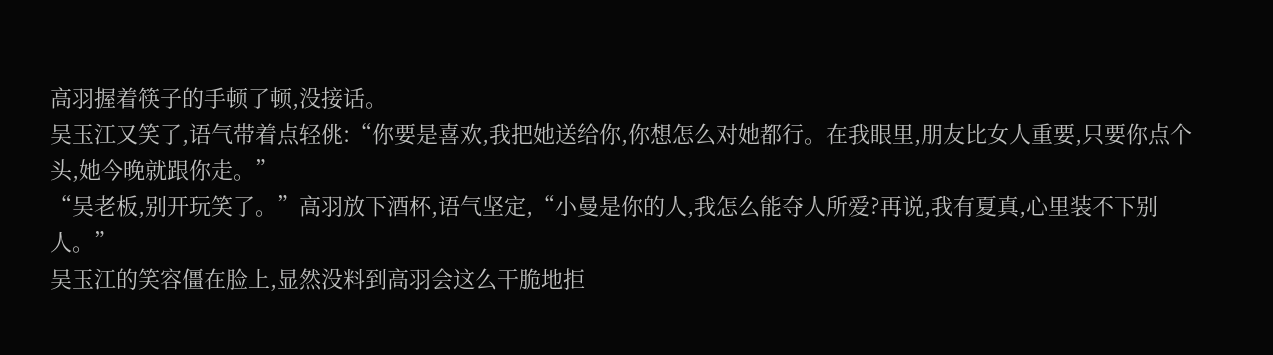高羽握着筷子的手顿了顿,没接话。
吴玉江又笑了,语气带着点轻佻:“你要是喜欢,我把她送给你,你想怎么对她都行。在我眼里,朋友比女人重要,只要你点个头,她今晚就跟你走。”
“吴老板,别开玩笑了。”高羽放下酒杯,语气坚定,“小曼是你的人,我怎么能夺人所爱?再说,我有夏真,心里装不下别人。”
吴玉江的笑容僵在脸上,显然没料到高羽会这么干脆地拒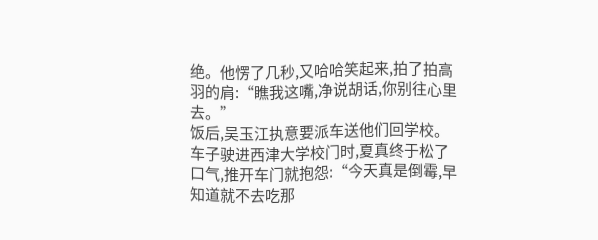绝。他愣了几秒,又哈哈笑起来,拍了拍高羽的肩:“瞧我这嘴,净说胡话,你别往心里去。”
饭后,吴玉江执意要派车送他们回学校。车子驶进西津大学校门时,夏真终于松了口气,推开车门就抱怨:“今天真是倒霉,早知道就不去吃那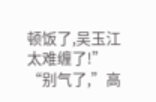顿饭了,吴玉江太难缠了!”
“别气了,”高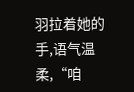羽拉着她的手,语气温柔,“咱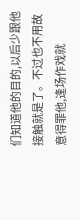们知道他的目的,以后少跟他接触就是了。不过也不用故意得罪他,逢场作戏就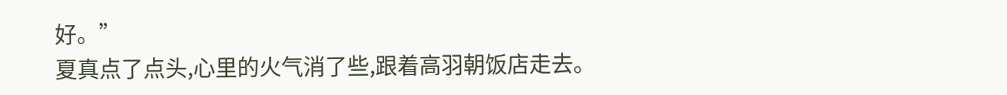好。”
夏真点了点头,心里的火气消了些,跟着高羽朝饭店走去。